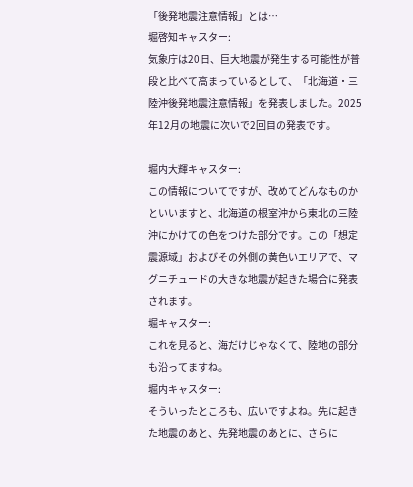「後発地震注意情報」とは…
堀啓知キャスター:
気象庁は20日、巨大地震が発生する可能性が普段と比べて高まっているとして、「北海道・三陸沖後発地震注意情報」を発表しました。2025年12月の地震に次いで2回目の発表です。

堀内大輝キャスター:
この情報についてですが、改めてどんなものかといいますと、北海道の根室沖から東北の三陸沖にかけての色をつけた部分です。この「想定震源域」およびその外側の黄色いエリアで、マグニチュードの大きな地震が起きた場合に発表されます。
堀キャスター:
これを見ると、海だけじゃなくて、陸地の部分も沿ってますね。
堀内キャスター:
そういったところも、広いですよね。先に起きた地震のあと、先発地震のあとに、さらに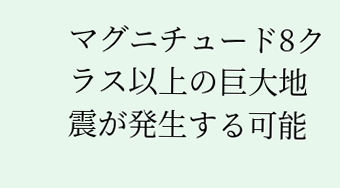マグニチュード8クラス以上の巨大地震が発生する可能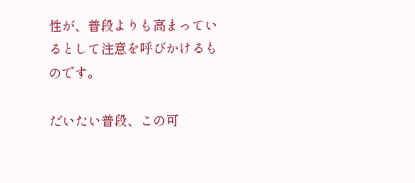性が、普段よりも高まっているとして注意を呼びかけるものです。

だいたい普段、この可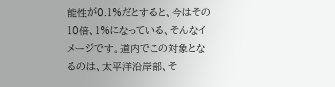能性が0.1%だとすると、今はその10倍、1%になっている、そんなイメージです。道内でこの対象となるのは、太平洋沿岸部、そ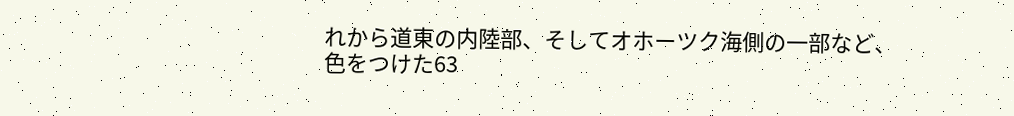れから道東の内陸部、そしてオホーツク海側の一部など、色をつけた63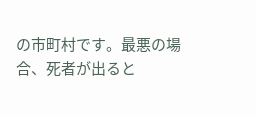の市町村です。最悪の場合、死者が出ると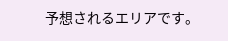予想されるエリアです。